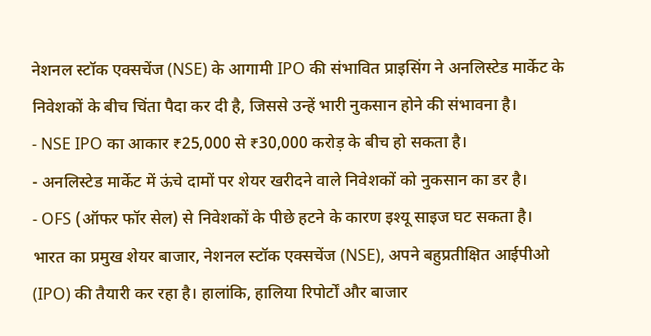नेशनल स्टॉक एक्सचेंज (NSE) के आगामी IPO की संभावित प्राइसिंग ने अनलिस्टेड मार्केट के निवेशकों के बीच चिंता पैदा कर दी है, जिससे उन्हें भारी नुकसान होने की संभावना है।
- NSE IPO का आकार ₹25,000 से ₹30,000 करोड़ के बीच हो सकता है।
- अनलिस्टेड मार्केट में ऊंचे दामों पर शेयर खरीदने वाले निवेशकों को नुकसान का डर है।
- OFS (ऑफर फॉर सेल) से निवेशकों के पीछे हटने के कारण इश्यू साइज घट सकता है।
भारत का प्रमुख शेयर बाजार, नेशनल स्टॉक एक्सचेंज (NSE), अपने बहुप्रतीक्षित आईपीओ (IPO) की तैयारी कर रहा है। हालांकि, हालिया रिपोर्टों और बाजार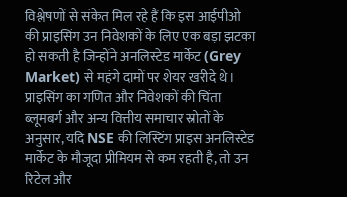विश्लेषणों से संकेत मिल रहे हैं कि इस आईपीओ की प्राइसिंग उन निवेशकों के लिए एक बड़ा झटका हो सकती है जिन्होंने अनलिस्टेड मार्केट (Grey Market) से महंगे दामों पर शेयर खरीदे थे।
प्राइसिंग का गणित और निवेशकों की चिंता
ब्लूमबर्ग और अन्य वित्तीय समाचार स्रोतों के अनुसार, यदि NSE की लिस्टिंग प्राइस अनलिस्टेड मार्केट के मौजूदा प्रीमियम से कम रहती है, तो उन रिटेल और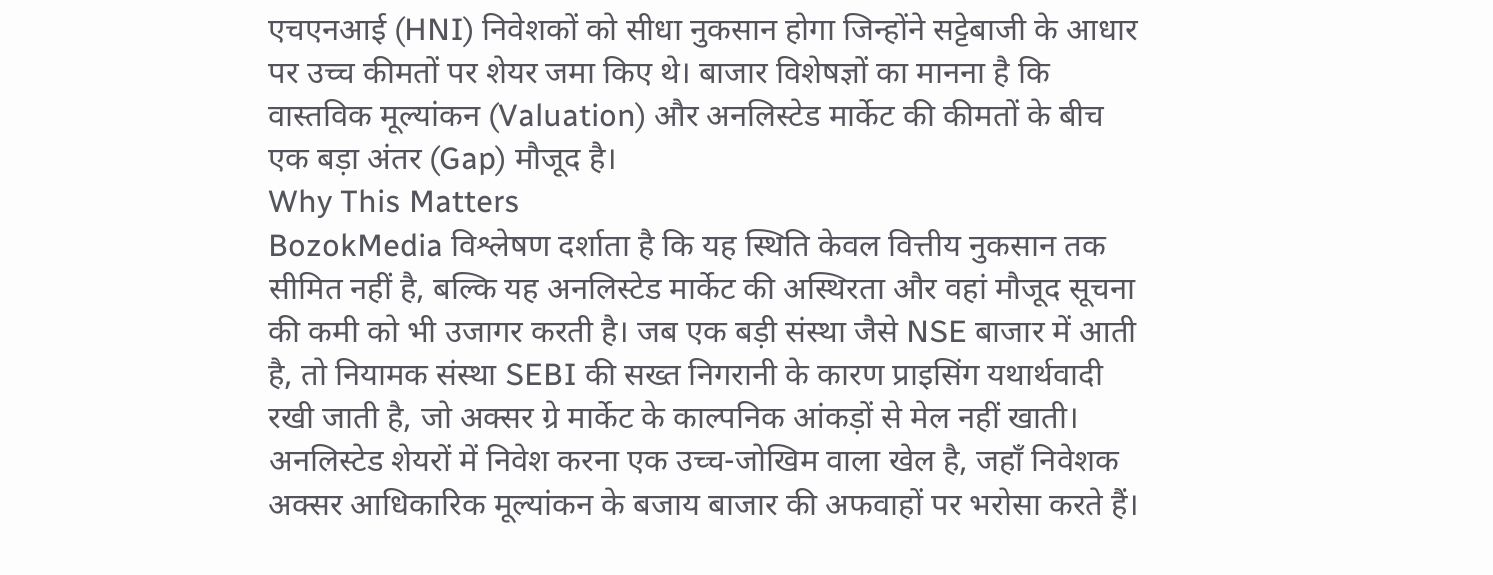एचएनआई (HNI) निवेशकों को सीधा नुकसान होगा जिन्होंने सट्टेबाजी के आधार पर उच्च कीमतों पर शेयर जमा किए थे। बाजार विशेषज्ञों का मानना है कि वास्तविक मूल्यांकन (Valuation) और अनलिस्टेड मार्केट की कीमतों के बीच एक बड़ा अंतर (Gap) मौजूद है।
Why This Matters
BozokMedia विश्लेषण दर्शाता है कि यह स्थिति केवल वित्तीय नुकसान तक सीमित नहीं है, बल्कि यह अनलिस्टेड मार्केट की अस्थिरता और वहां मौजूद सूचना की कमी को भी उजागर करती है। जब एक बड़ी संस्था जैसे NSE बाजार में आती है, तो नियामक संस्था SEBI की सख्त निगरानी के कारण प्राइसिंग यथार्थवादी रखी जाती है, जो अक्सर ग्रे मार्केट के काल्पनिक आंकड़ों से मेल नहीं खाती।
अनलिस्टेड शेयरों में निवेश करना एक उच्च-जोखिम वाला खेल है, जहाँ निवेशक अक्सर आधिकारिक मूल्यांकन के बजाय बाजार की अफवाहों पर भरोसा करते हैं।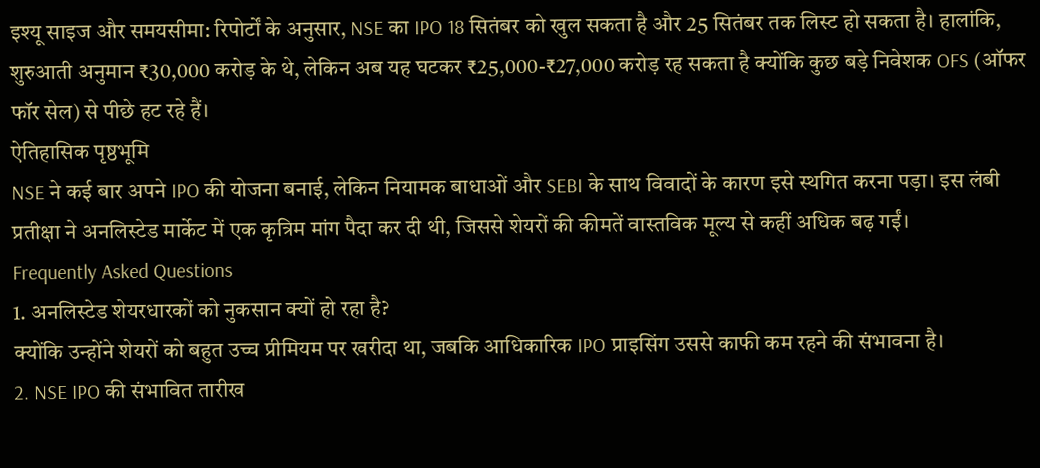इश्यू साइज और समयसीमा: रिपोर्टों के अनुसार, NSE का IPO 18 सितंबर को खुल सकता है और 25 सितंबर तक लिस्ट हो सकता है। हालांकि, शुरुआती अनुमान ₹30,000 करोड़ के थे, लेकिन अब यह घटकर ₹25,000-₹27,000 करोड़ रह सकता है क्योंकि कुछ बड़े निवेशक OFS (ऑफर फॉर सेल) से पीछे हट रहे हैं।
ऐतिहासिक पृष्ठभूमि
NSE ने कई बार अपने IPO की योजना बनाई, लेकिन नियामक बाधाओं और SEBI के साथ विवादों के कारण इसे स्थगित करना पड़ा। इस लंबी प्रतीक्षा ने अनलिस्टेड मार्केट में एक कृत्रिम मांग पैदा कर दी थी, जिससे शेयरों की कीमतें वास्तविक मूल्य से कहीं अधिक बढ़ गईं।
Frequently Asked Questions
1. अनलिस्टेड शेयरधारकों को नुकसान क्यों हो रहा है?
क्योंकि उन्होंने शेयरों को बहुत उच्च प्रीमियम पर खरीदा था, जबकि आधिकारिक IPO प्राइसिंग उससे काफी कम रहने की संभावना है।
2. NSE IPO की संभावित तारीख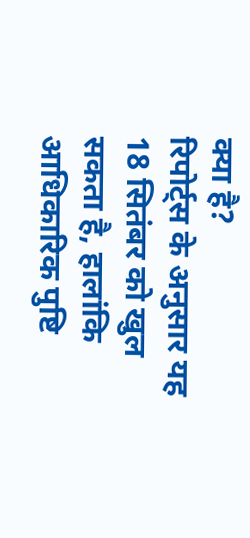क्या है?
रिपोर्ट्स के अनुसार यह 18 सितंबर को खुल सकता है, हालांकि आधिकारिक पुष्टि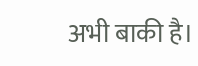अभी बाकी है।